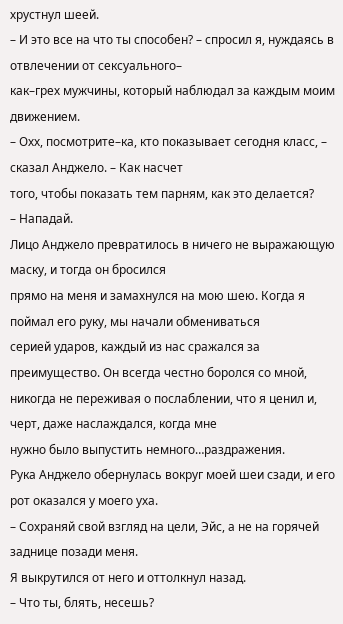хрустнул шеей.
– И это все на что ты способен? – спросил я, нуждаясь в отвлечении от сексуального–
как–грех мужчины, который наблюдал за каждым моим движением.
– Охх, посмотрите–ка, кто показывает сегодня класс, – сказал Анджело. – Как насчет
того, чтобы показать тем парням, как это делается?
– Нападай.
Лицо Анджело превратилось в ничего не выражающую маску, и тогда он бросился
прямо на меня и замахнулся на мою шею. Когда я поймал его руку, мы начали обмениваться
серией ударов, каждый из нас сражался за преимущество. Он всегда честно боролся со мной,
никогда не переживая о послаблении, что я ценил и, черт, даже наслаждался, когда мне
нужно было выпустить немного…раздражения.
Рука Анджело обернулась вокруг моей шеи сзади, и его рот оказался у моего уха.
– Сохраняй свой взгляд на цели, Эйс, а не на горячей заднице позади меня.
Я выкрутился от него и оттолкнул назад.
– Что ты, блять, несешь?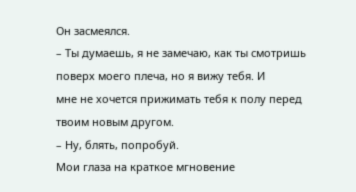Он засмеялся.
– Ты думаешь, я не замечаю, как ты смотришь поверх моего плеча, но я вижу тебя. И
мне не хочется прижимать тебя к полу перед твоим новым другом.
– Ну, блять, попробуй.
Мои глаза на краткое мгновение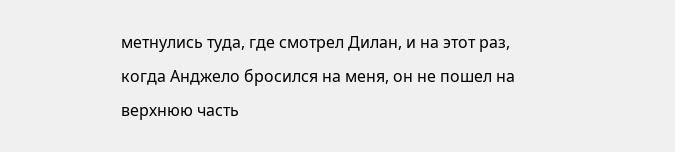метнулись туда, где смотрел Дилан, и на этот раз,
когда Анджело бросился на меня, он не пошел на верхнюю часть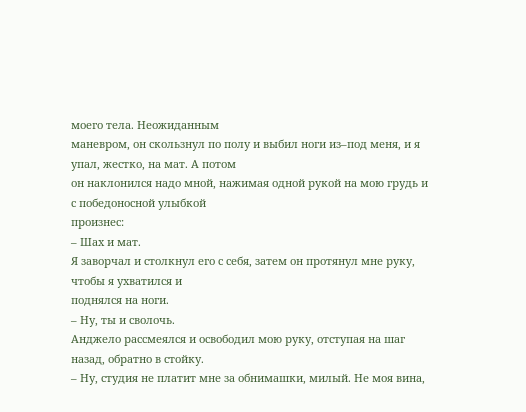моего тела. Неожиданным
маневром, он скользнул по полу и выбил ноги из–под меня, и я упал, жестко, на мат. А потом
он наклонился надо мной, нажимая одной рукой на мою грудь и с победоносной улыбкой
произнес:
– Шах и мат.
Я заворчал и столкнул его с себя, затем он протянул мне руку, чтобы я ухватился и
поднялся на ноги.
– Ну, ты и сволочь.
Анджело рассмеялся и освободил мою руку, отступая на шаг назад, обратно в стойку.
– Ну, студия не платит мне за обнимашки, милый. Не моя вина,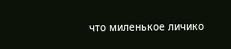что миленькое личико